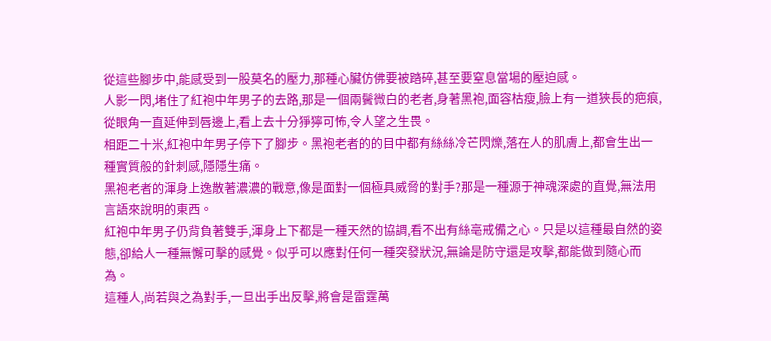從這些腳步中,能感受到一股莫名的壓力,那種心臟仿佛要被踏碎,甚至要窒息當場的壓迫感。
人影一閃,堵住了紅袍中年男子的去路,那是一個兩鬢微白的老者,身著黑袍,面容枯瘦,臉上有一道狹長的疤痕,從眼角一直延伸到唇邊上,看上去十分猙獰可怖,令人望之生畏。
相距二十米,紅袍中年男子停下了腳步。黑袍老者的的目中都有絲絲冷芒閃爍,落在人的肌膚上,都會生出一種實質般的針刺感,隱隱生痛。
黑袍老者的渾身上逸散著濃濃的戰意,像是面對一個極具威脅的對手?那是一種源于神魂深處的直覺,無法用言語來說明的東西。
紅袍中年男子仍背負著雙手,渾身上下都是一種天然的協調,看不出有絲亳戒備之心。只是以這種最自然的姿態,卻給人一種無懈可擊的感覺。似乎可以應對任何一種突發狀況,無論是防守還是攻擊,都能做到隨心而為。
這種人,尚若與之為對手,一旦出手出反擊,將會是雷霆萬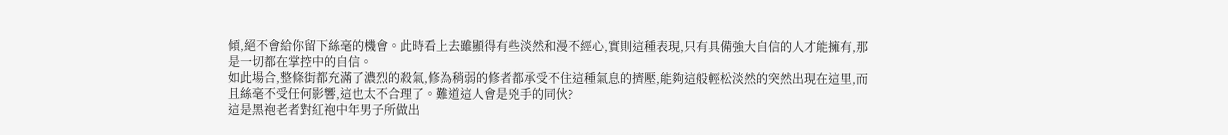傾,絕不會給你留下絲毫的機會。此時看上去雖顯得有些淡然和漫不經心,實則這種表現,只有具備強大自信的人才能擁有,那是一切都在掌控中的自信。
如此場合,整條街都充滿了濃烈的殺氣,修為稍弱的修者都承受不住這種氣息的擠壓,能夠這般輕松淡然的突然出現在這里,而且絲毫不受任何影響,這也太不合理了。難道這人會是兇手的同伙?
這是黑袍老者對紅袍中年男子所做出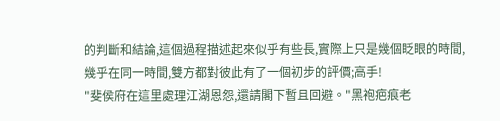的判斷和結論,這個過程描述起來似乎有些長,實際上只是幾個眨眼的時間,幾乎在同一時間,雙方都對彼此有了一個初步的評價;高手!
"斐侯府在這里處理江湖恩怨,還請閣下暫且回避。"黑袍疤痕老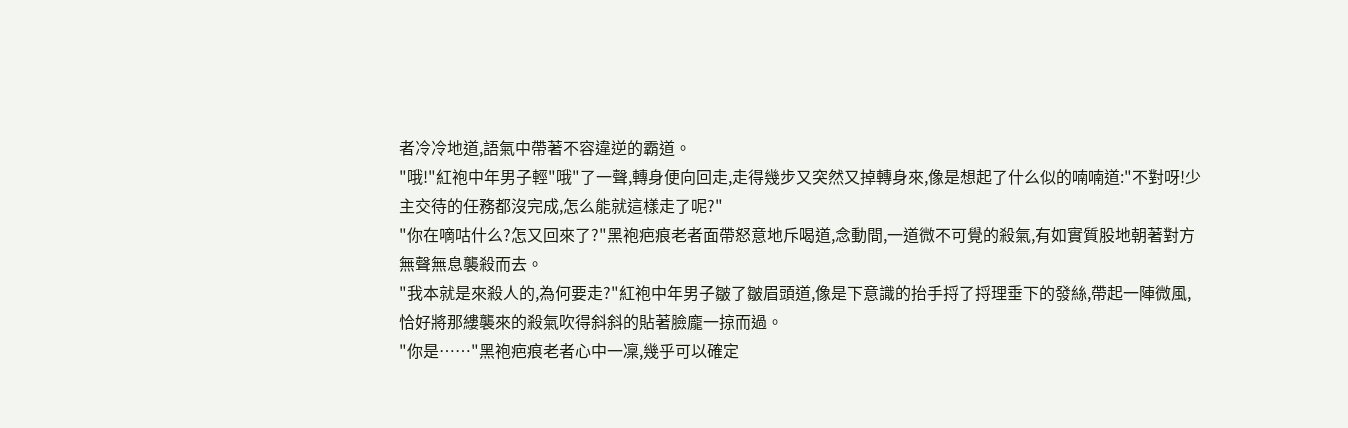者冷冷地道,語氣中帶著不容違逆的霸道。
"哦!"紅袍中年男子輕"哦"了一聲,轉身便向回走,走得幾步又突然又掉轉身來,像是想起了什么似的喃喃道:"不對呀!少主交待的任務都沒完成,怎么能就這樣走了呢?"
"你在嘀咕什么?怎又回來了?"黑袍疤痕老者面帶怒意地斥喝道,念動間,一道微不可覺的殺氣,有如實質股地朝著對方無聲無息襲殺而去。
"我本就是來殺人的,為何要走?"紅袍中年男子皺了皺眉頭道,像是下意識的抬手捋了捋理垂下的發絲,帶起一陣微風,恰好將那縷襲來的殺氣吹得斜斜的貼著臉龐一掠而過。
"你是……"黑袍疤痕老者心中一凜,幾乎可以確定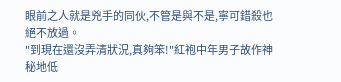眼前之人就是兇手的同伙,不管是與不是,寧可錯殺也絕不放過。
"到現在還沒弄清狀況,真夠笨!"紅袍中年男子故作神秘地低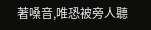著嗓音,唯恐被旁人聽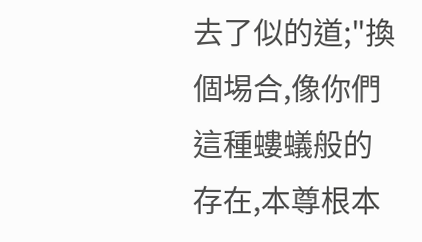去了似的道;"換個埸合,像你們這種螻蟻般的存在,本尊根本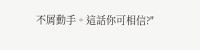不屑動手。這話你可相信?"